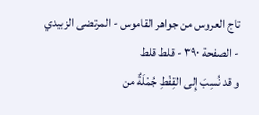تاج العروس من جواهر القاموس - المرتضى الزبيدي - الصفحة ٣٩٠ - قلط قلط
و قد نُسِبَ إِلى القِفْطِ جُمْلَةٌ من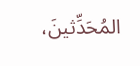المُحَدِّثينَ،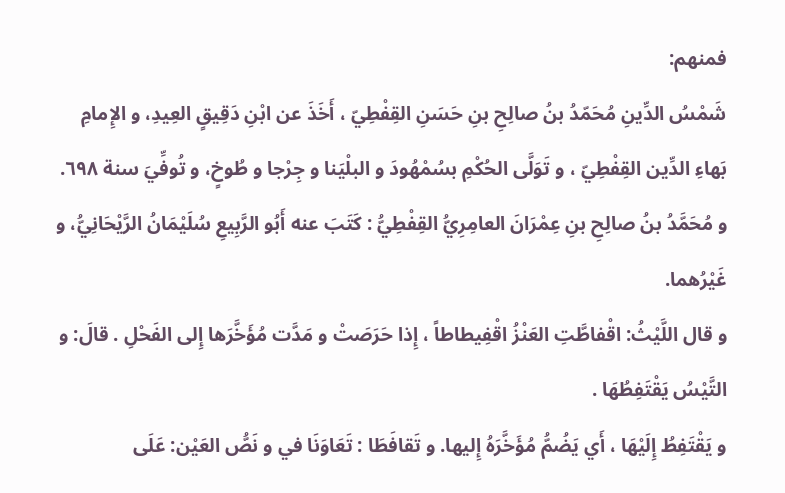فمنهم:
شَمْسُ الدِّينِ مُحَمّدُ بنُ صالِحِ بنِ حَسَنِ القِفْطِيّ ، أَخَذَ عن ابْنِ دَقِيقٍ العِيدِ، و الإِمامِ بَهاءِ الدِّين القِفْطِيّ ، و تَوَلَّى الحُكْمِ بسُمْهُودَ و البلْيَنا و جِرْجا و طُوخٍ، و تُوفِّيَ سنة ٦٩٨.
و مُحَمَّدُ بنُ صالِحِ بنِ عِمْرَانَ العامِرِيُّ القِفْطِيُّ : كَتَبَ عنه أَبُو الرَّبِيعِ سُلَيْمَانُ الرَّيْحَانِيُّ، و غَيْرُهما.
و قال اللَّيْثُ: اقْفاطَّتِ العَنْزُ اقْفِيطاطاً ، إِذا حَرَصَتْ و مَدَّت مُؤَخَّرَها إِلى الفَحْلِ . قالَ: و التَّيْسُ يَقْتَفِطُهَا .
و يَقْتَفِطُ إِلَيْهَا ، أَي يَضُمُّ مُؤَخَّرَهُ إِليها. و تَقافَطَا : تَعَاوَنَا في و نَصُّ العَيْن: عَلَى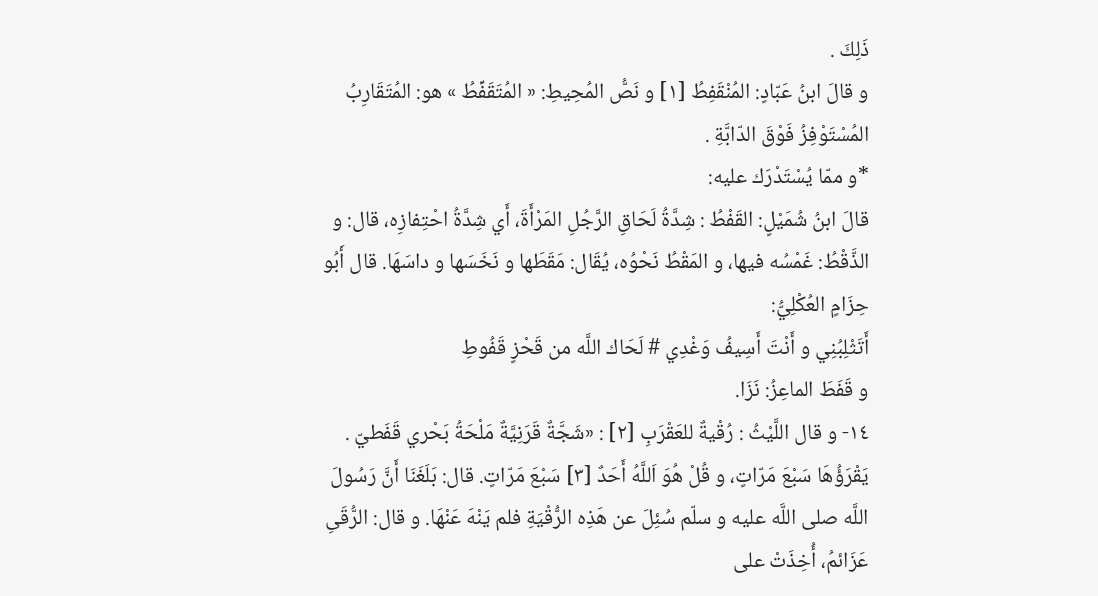ذَلِكَ .
و قالَ ابنُ عَبّادٍ: المُنْقَفِطُ [١] و نَصُّ المُحِيطِ: « المُتَقَفِّطُ » هو: المُتَقَارِبُ المُسْتَوْفِزُ فَوْقَ الدّابَّةِ .
*و ممّا يُسْتَدْرَك عليه:
قالَ ابنُ شُمَيْلٍ: القَفْطُ : شِدَّةُ لَحَاقِ الرَّجُلِ المَرْأَةَ، أَي شِدَّةُ احْتِفازِه، قال: و الذَّقْطُ: غَمْسُه فيها، و المَقْطُ نَحْوُه، يُقَال: مَقَطَها و نَخَسَها و داسَهَا. قال أَبُو حِزَامٍ العُكْلِيُّ:
أَتَثْلِبُنِي و أَنْتَ أَسِيفُ وَغْدِي # لَحَاك اللَّه من قَحْزٍ قَفُوطِ
و قَفَطَ الماعِزُ: نَزَا.
١٤- و قال اللَّيْثُ : رُقْيةٌ للعَقْرَبِ [٢] : «شَجَّةٌ قَرَنِيَّةٌ مَلْحَةُ بَحْري قَفَطيّ . يَقْرَؤُهَا سَبْعَ مَرّاتٍ، و قُلْ هُوَ اَللَّهُ أَحَدٌ [٣] سَبْعَ مَرّاتٍ. قال: بَلَغَنَا أَنَّ رَسُولَ اللَّه صلى اللَّه عليه و سلّم سُئِلَ عن هَذِه الرُّقْيَةِ فلم يَنْهَ عَنْهَا. و قال: الرُّقَىِ عَزَائمُ، أُخِذَتْ على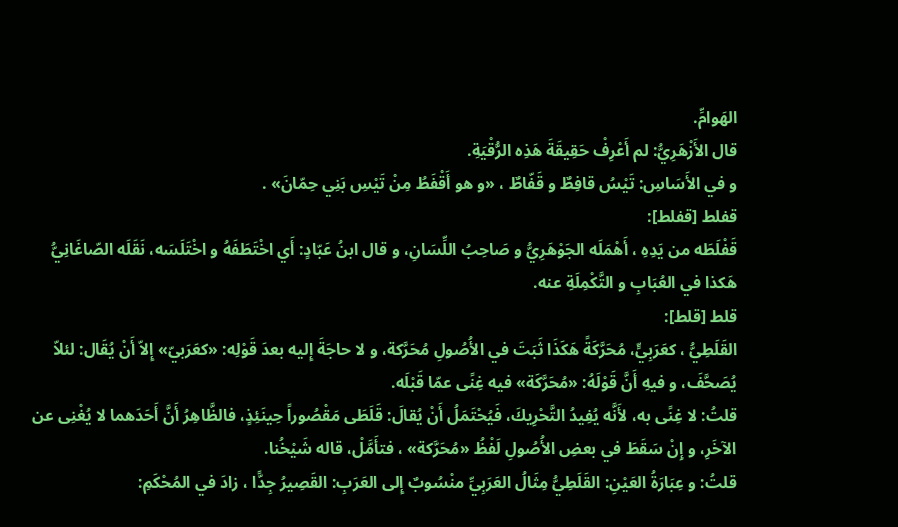الهَوامِّ.
قال الأَزْهَرِيُّ: لم أَعْرِفْ حَقِيقَةَ هَذِه الرُّقْيَةِ.
و في الأَسَاسِ: تَيْسُ قافِطٌ و قَفّاطٌ ، «و هو أَقْفَطُ مِنْ تَيْسِ بَنِي حِمّانَ» .
قفلط [قفلط]:
قَفْلَطَه من يَدِهِ ، أَهْمَلَه الجَوْهَرِيُّ و صَاحِبُ اللِّسَانِ، و قال ابنُ عَبّادٍ: أَي اخْتَطَفَهُ و اخْتَلَسَه، نَقَلَه الصّاغَانِيُّ هَكذا في العُبَابِ و التَّكْمِلَةِ عنه.
قلط [قلط]:
القَلَطِيُّ ، كعَرَبِيٍّ، مُحَرَّكَةً هَكَذَا ثَبَتَ في الأُصُولِ مُحَرَّكة، و لا حاجَةَ إِليه بعدَ قَوْلِه: «كعَرَبيّ» إِلاّ أَنْ يُقَال: لئلاّ يُصَحَّفَ، و فيهِ أَنَّ قَوْلَهُ: «مُحَرَّكَة» فيه غِنًى عمّا قَبْلَه.
قلتُ: لا غِنًى به، لأَنَّه يُفِيدُ التَّحْرِيكَ، فَيُحْتَمَلُ أَنْ يُقالَ: قَلَطَى مَقْصُوراً حِينَئِذٍ، فالظَّاهِرُ أَنَّ أَحَدَهما لا يُغْنِى عن الآخَرِ، و إِنْ سَقَطَ في بعضِ الأُصُولِ لَفْظُ «مُحَرَّكة» ، فتأَمَّلْ، قاله شَيْخُنا.
قلتُ: و عِبَارَةُ العَيْنِ: القَلَطِيُّ مِثَالُ العَرَبِيِّ منْسُوبٌ إِلى العَرَبِ: القَصِيرُ جِدًّا ، زادَ في المُحْكَمِ: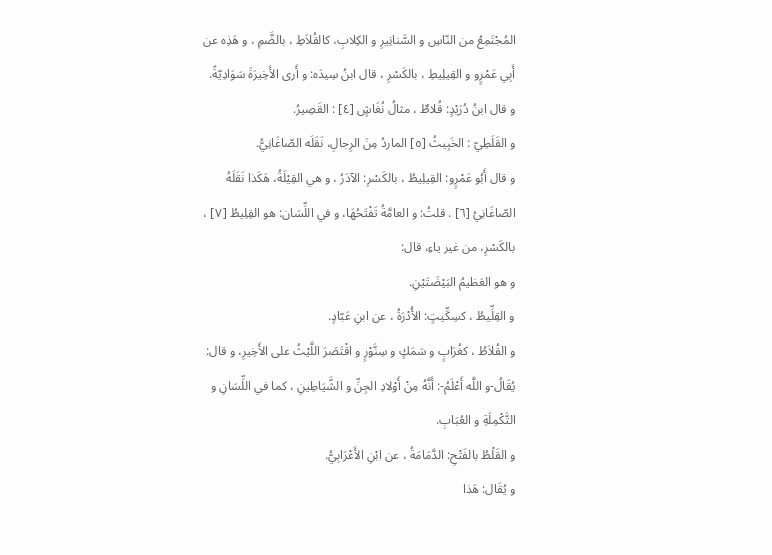المُجْتَمِعُ من النّاسِ و السَّنانِيرِ و الكِلابِ، كالقُلاَطِ ، بالضَّمِ ، و هَذِه عن أَبِي عَمْرٍو و القِيلِيطِ ، بالكَسْرِ ، قال ابنُ سِيدَه: و أَرى الأَخِيرَةَ سَوَادِيّةً.
و قال ابنُ دُرَيْدٍ: قُلاطٌ ، مثالُ نُغَاشٍ [٤] : القَصِيرُ.
و القَلَطِيّ : الخَبِيثُ [٥] الماردُ مِنَ الرِجالِ، نَقَلَه الصّاغَانِيُّ.
و قال أَبُو عَمْرٍو: القِيلِيطُ ، بالكَسْرِ: الآدَرُ ، و هي القِيْلَةُ، هَكَذا نَقَلَهُ الصّاغَانِيُ [٦] . قلتُ: و العامَّةُ تَفْتَحُهَا، و في اللِّسَان: هو القِلِيطُ [٧] ، بالكَسْرِ، من غير ياءِ، قال:
و هو العَظيمُ البَيْضَتَيْنِ.
و القِلِّيطُ ، كسِكِّيتٍ: الأُدْرَةُ ، عن ابنِ عَبّادٍ.
و القُلاَطُ ، كغُرَابٍ و سَمَكٍ و سِنَّوْرٍ و اقْتَصَرَ اللَّيْثُ على الأَخِيرِ، و قال: يُقَالُ-و اللَّه أَعْلَمُ-: أَنَّهُ مِنْ أَوْلادِ الجِنِّ و الشَّيَاطِينِ ، كما في اللِّسَانِ و التَّكْمِلَةِ و العُبَابِ.
و القَلْطُ بالفَتْحِ: الدَّمَامَةُ ، عن ابْنِ الأَعْرَابِيُّ.
و يُقَال: هَذا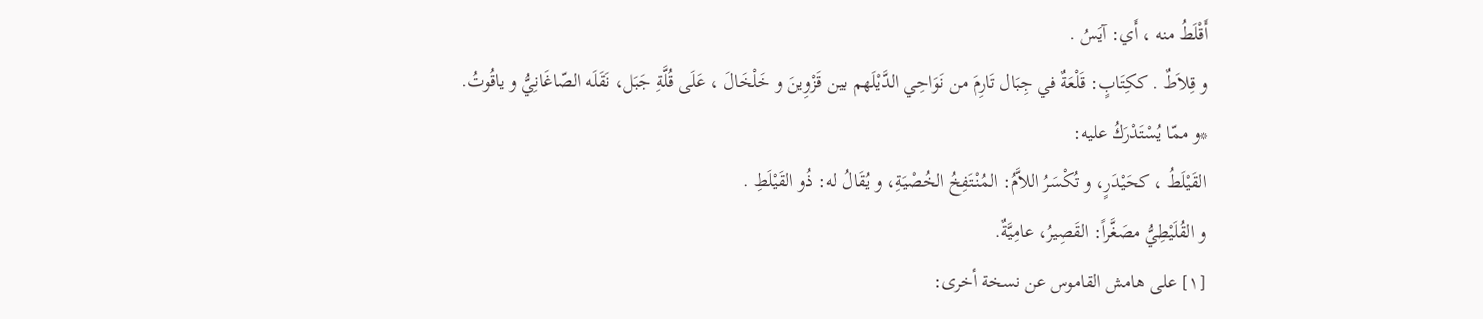أَقْلَطُ منه ، أَي: آيَسُ .
و قِلاَطٌ . ككِتَابٍ: قَلْعَةٌ في جِبَال تَارِمَ من نَوَاحِي الدَّيْلَهم بين قَزْوِينَ و خَلْخَالَ ، عَلَى قُلَّةِ جَبَل، نَقَلَه الصّاغَانِيُّ و ياقُوتُ.
*و ممّا يُسْتَدْرَكُ عليه:
القَيْلَطُ ، كحَيْدَرٍ، و تُكْسَرُ اللاَّمُ: المُنْتَفِخُ الخُصْيَةِ، و يُقَالُ له: ذُو القَيْلَطِ .
و القُلَيْطِيُّ مصَغَّراً: القَصِيرُ، عامِيَّةٌ.
[١] على هامش القاموس عن نسخة أخرى: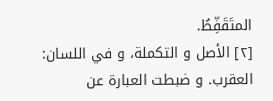المتَقَفِّطُ.
[٢] الأصل و التكملة، و في اللسان: العقرب. و ضبطت العبارة عن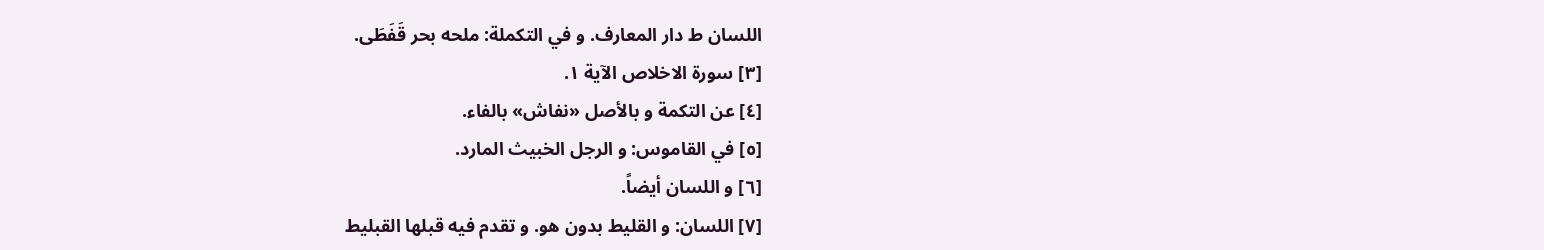اللسان ط دار المعارف. و في التكملة: ملحه بحر قَفَطَى.
[٣] سورة الاخلاص الآية ١.
[٤] عن التكمة و بالأصل «نفاش» بالفاء.
[٥] في القاموس: و الرجل الخبيث المارد.
[٦] و اللسان أيضاً.
[٧] اللسان: و القليط بدون هو. و تقدم فيه قبلها القبليط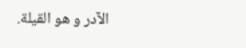الآدر و هو القيلة.